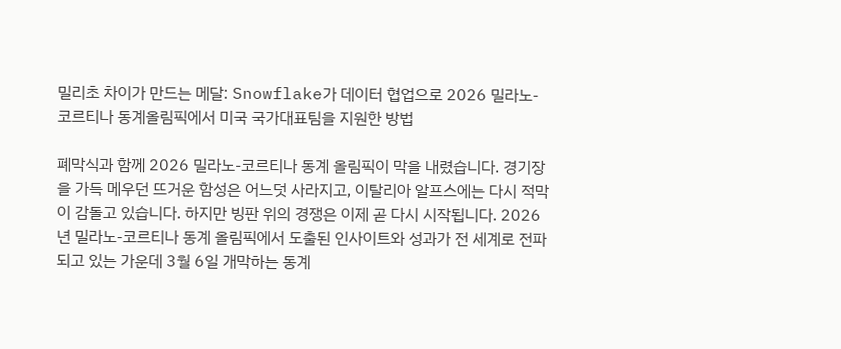밀리초 차이가 만드는 메달: Snowflake가 데이터 협업으로 2026 밀라노-코르티나 동계올림픽에서 미국 국가대표팀을 지원한 방법

폐막식과 함께 2026 밀라노-코르티나 동계 올림픽이 막을 내렸습니다. 경기장을 가득 메우던 뜨거운 함성은 어느덧 사라지고, 이탈리아 알프스에는 다시 적막이 감돌고 있습니다. 하지만 빙판 위의 경쟁은 이제 곧 다시 시작됩니다. 2026년 밀라노-코르티나 동계 올림픽에서 도출된 인사이트와 성과가 전 세계로 전파되고 있는 가운데 3월 6일 개막하는 동계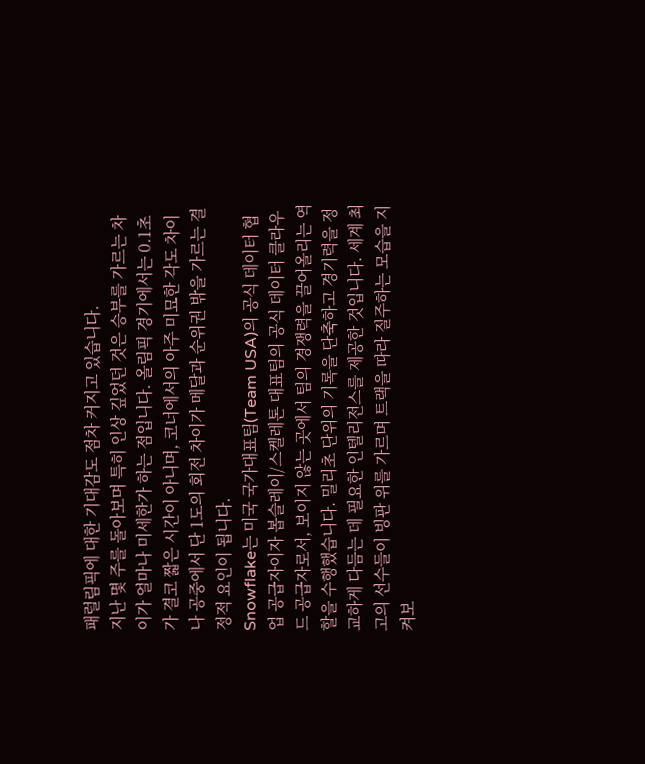패럴림픽에 대한 기대감도 점차 커지고 있습니다.
지난 몇 주를 돌아보며 특히 인상 깊었던 것은 승부를 가르는 차이가 얼마나 미세한가 하는 점입니다. 올림픽 경기에서는 0.1초가 결코 짧은 시간이 아니며, 코너에서의 아주 미묘한 각도 차이나 공중에서 단 1도의 회전 차이가 메달과 순위권 밖을 가르는 결정적 요인이 됩니다.
Snowflake는 미국 국가대표팀(Team USA)의 공식 데이터 협업 공급자이자 봅슬레이/스켈레톤 대표팀의 공식 데이터 클라우드 공급자로서, 보이지 않는 곳에서 팀의 경쟁력을 끌어올리는 역할을 수행했습니다. 밀리초 단위의 기록을 단축하고 경기력을 정교하게 다듬는 데 필요한 인텔리전스를 제공한 것입니다. 세계 최고의 선수들이 빙판 위를 가르며 트랙을 따라 질주하는 모습을 지켜보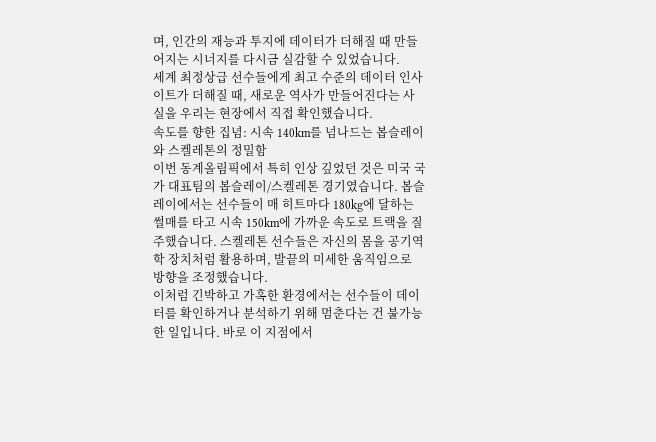며, 인간의 재능과 투지에 데이터가 더해질 때 만들어지는 시너지를 다시금 실감할 수 있었습니다.
세계 최정상급 선수들에게 최고 수준의 데이터 인사이트가 더해질 때, 새로운 역사가 만들어진다는 사실을 우리는 현장에서 직접 확인했습니다.
속도를 향한 집념: 시속 140km를 넘나드는 봅슬레이와 스켈레톤의 정밀함
이번 동계올림픽에서 특히 인상 깊었던 것은 미국 국가 대표팀의 봅슬레이/스켈레톤 경기였습니다. 봅슬레이에서는 선수들이 매 히트마다 180kg에 달하는 썰매를 타고 시속 150km에 가까운 속도로 트랙을 질주했습니다. 스켈레톤 선수들은 자신의 몸을 공기역학 장치처럼 활용하며, 발끝의 미세한 움직임으로 방향을 조정했습니다.
이처럼 긴박하고 가혹한 환경에서는 선수들이 데이터를 확인하거나 분석하기 위해 멈춘다는 건 불가능한 일입니다. 바로 이 지점에서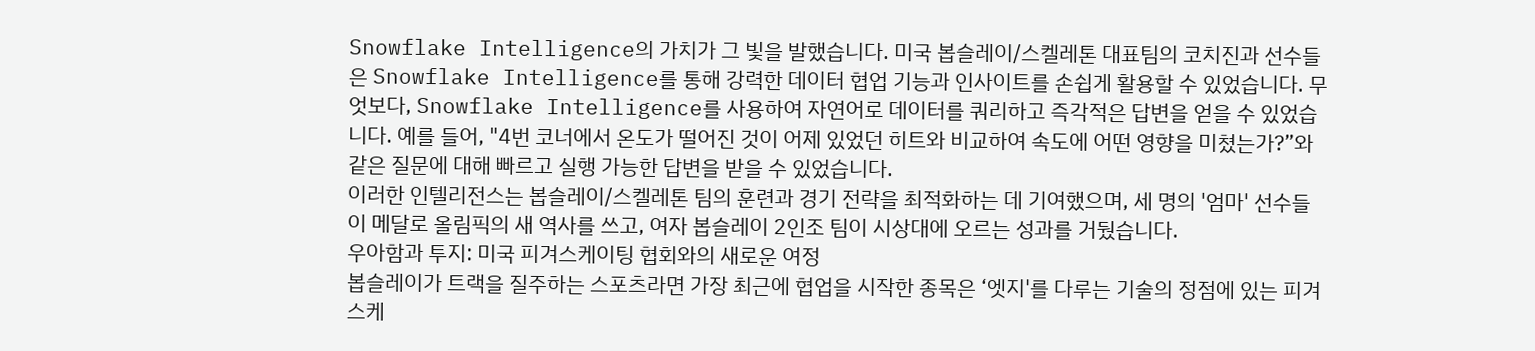Snowflake Intelligence의 가치가 그 빛을 발했습니다. 미국 봅슬레이/스켈레톤 대표팀의 코치진과 선수들은 Snowflake Intelligence를 통해 강력한 데이터 협업 기능과 인사이트를 손쉽게 활용할 수 있었습니다. 무엇보다, Snowflake Intelligence를 사용하여 자연어로 데이터를 쿼리하고 즉각적은 답변을 얻을 수 있었습니다. 예를 들어, "4번 코너에서 온도가 떨어진 것이 어제 있었던 히트와 비교하여 속도에 어떤 영향을 미쳤는가?”와 같은 질문에 대해 빠르고 실행 가능한 답변을 받을 수 있었습니다.
이러한 인텔리전스는 봅슬레이/스켈레톤 팀의 훈련과 경기 전략을 최적화하는 데 기여했으며, 세 명의 '엄마' 선수들이 메달로 올림픽의 새 역사를 쓰고, 여자 봅슬레이 2인조 팀이 시상대에 오르는 성과를 거뒀습니다.
우아함과 투지: 미국 피겨스케이팅 협회와의 새로운 여정
봅슬레이가 트랙을 질주하는 스포츠라면 가장 최근에 협업을 시작한 종목은 ‘엣지'를 다루는 기술의 정점에 있는 피겨스케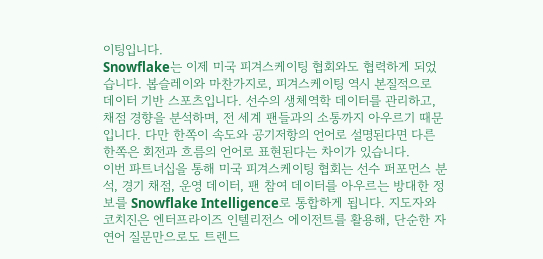이팅입니다.
Snowflake는 이제 미국 피겨스케이팅 협회와도 협력하게 되었습니다. 봅슬레이와 마찬가지로, 피겨스케이팅 역시 본질적으로 데이터 기반 스포츠입니다. 선수의 생체역학 데이터를 관리하고, 채점 경향을 분석하며, 전 세계 팬들과의 소통까지 아우르기 때문입니다. 다만 한쪽이 속도와 공기저항의 언어로 설명된다면 다른 한쪽은 회전과 흐름의 언어로 표현된다는 차이가 있습니다.
이번 파트너십을 통해 미국 피겨스케이팅 협회는 선수 퍼포먼스 분석, 경기 채점, 운영 데이터, 팬 참여 데이터를 아우르는 방대한 정보를 Snowflake Intelligence로 통합하게 됩니다. 지도자와 코치진은 엔터프라이즈 인텔리전스 에이전트를 활용해, 단순한 자연어 질문만으로도 트렌드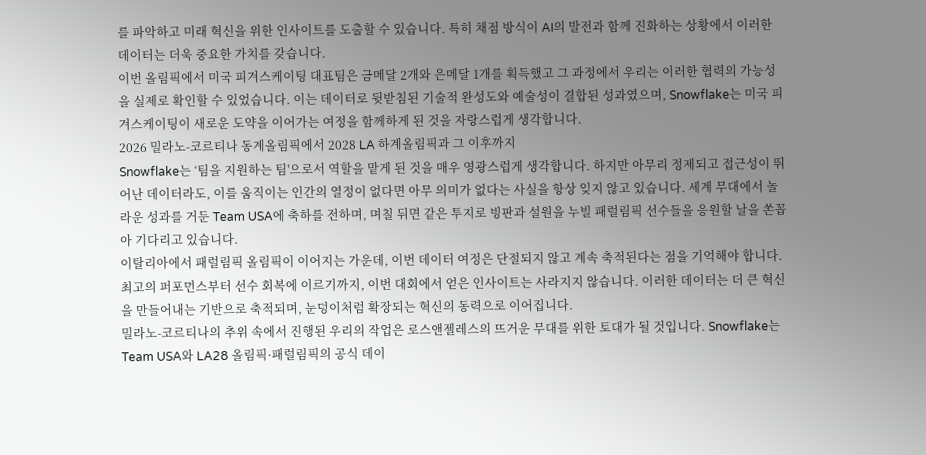를 파악하고 미래 혁신을 위한 인사이트를 도출할 수 있습니다. 특히 채점 방식이 AI의 발전과 함께 진화하는 상황에서 이러한 데이터는 더욱 중요한 가치를 갖습니다.
이번 올림픽에서 미국 피겨스케이팅 대표팀은 금메달 2개와 은메달 1개를 획득했고 그 과정에서 우리는 이러한 협력의 가능성을 실제로 확인할 수 있었습니다. 이는 데이터로 뒷받침된 기술적 완성도와 예술성이 결합된 성과였으며, Snowflake는 미국 피겨스케이팅이 새로운 도약을 이어가는 여정을 함께하게 된 것을 자랑스럽게 생각합니다.
2026 밀라노-코르티나 동계올림픽에서 2028 LA 하계올림픽과 그 이후까지
Snowflake는 ‘팀을 지원하는 팀'으로서 역할을 맡게 된 것을 매우 영광스럽게 생각합니다. 하지만 아무리 정제되고 접근성이 뛰어난 데이터라도, 이를 움직이는 인간의 열정이 없다면 아무 의미가 없다는 사실을 항상 잊지 않고 있습니다. 세계 무대에서 놀라운 성과를 거둔 Team USA에 축하를 전하며, 며칠 뒤면 같은 투지로 빙판과 설원을 누빌 패럴림픽 선수들을 응원할 날을 쏜꼽아 기다리고 있습니다.
이탈리아에서 패럴림픽 올림픽이 이어지는 가운데, 이번 데이터 여정은 단절되지 않고 계속 축적된다는 점을 기억해야 합니다. 최고의 퍼포먼스부터 선수 회복에 이르기까지, 이번 대회에서 얻은 인사이트는 사라지지 않습니다. 이러한 데이터는 더 큰 혁신을 만들어내는 기반으로 축적되며, 눈덩이처럼 확장되는 혁신의 동력으로 이어집니다.
밀라노-코르티나의 추위 속에서 진행된 우리의 작업은 로스앤젤레스의 뜨거운 무대를 위한 토대가 될 것입니다. Snowflake는 Team USA와 LA28 올림픽·패럴림픽의 공식 데이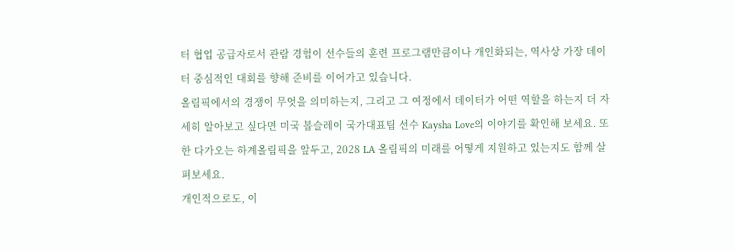터 협업 공급자로서 관람 경험이 선수들의 훈련 프로그램만큼이나 개인화되는, 역사상 가장 데이터 중심적인 대회를 향해 준비를 이어가고 있습니다.
올림픽에서의 경쟁이 무엇을 의미하는지, 그리고 그 여정에서 데이터가 어떤 역할을 하는지 더 자세히 알아보고 싶다면 미국 봅슬레이 국가대표팀 선수 Kaysha Love의 이야기를 확인해 보세요. 또한 다가오는 하계올림픽을 앞두고, 2028 LA 올림픽의 미래를 어떻게 지원하고 있는지도 함께 살펴보세요.
개인적으로도, 이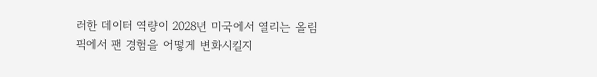러한 데이터 역량이 2028년 미국에서 열리는 올림픽에서 팬 경험을 어떻게 변화시킬지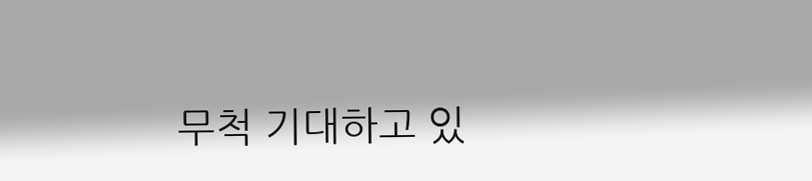무척 기대하고 있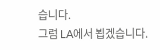습니다.
그럼 LA에서 뵙겠습니다.